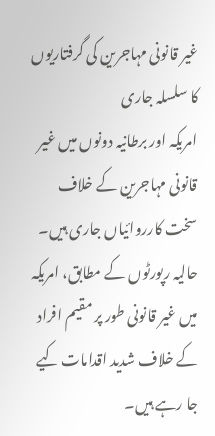غیر قانونی مہاجرین کی گرفتاریوں کا سلسلہ جاری
امریکہ اور برطانیہ دونوں میں غیر قانونی مہاجرین کے خلاف سخت کارروائیاں جاری ہیں۔ حالیہ رپورٹوں کے مطابق، امریکہ میں غیر قانونی طور پر مقیم افراد کے خلاف شدید اقدامات کیے جا رہے ہیں۔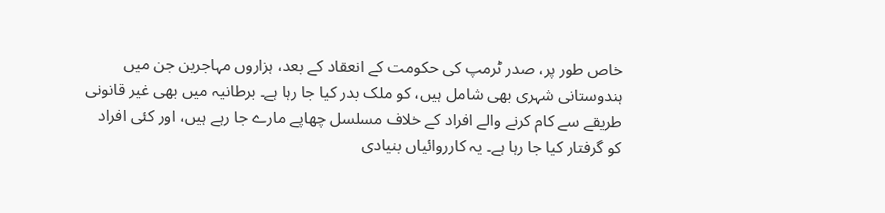خاص طور پر، صدر ٹرمپ کی حکومت کے انعقاد کے بعد، ہزاروں مہاجرین جن میں ہندوستانی شہری بھی شامل ہیں، کو ملک بدر کیا جا رہا ہے۔ برطانیہ میں بھی غیر قانونی طریقے سے کام کرنے والے افراد کے خلاف مسلسل چھاپے مارے جا رہے ہیں، اور کئی افراد کو گرفتار کیا جا رہا ہے۔ یہ کارروائیاں بنیادی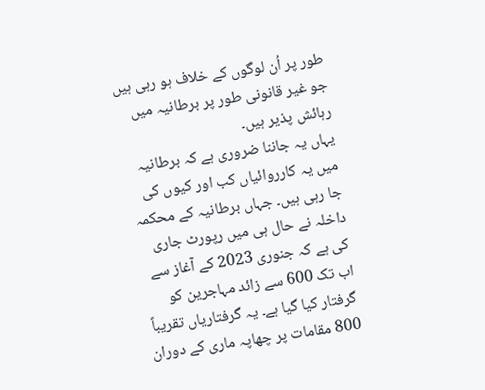طور پر اُن لوگوں کے خلاف ہو رہی ہیں جو غیر قانونی طور پر برطانیہ میں رہائش پذیر ہیں۔
یہاں یہ جاننا ضروری ہے کہ برطانیہ میں یہ کارروائیاں کب اور کیوں کی جا رہی ہیں۔ جہاں برطانیہ کے محکمہ داخلہ نے حال ہی میں رپورٹ جاری کی ہے کہ جنوری 2023 کے آغاز سے اب تک 600 سے زائد مہاجرین کو گرفتار کیا گیا ہے۔ یہ گرفتاریاں تقریباً 800 مقامات پر چھاپہ ماری کے دوران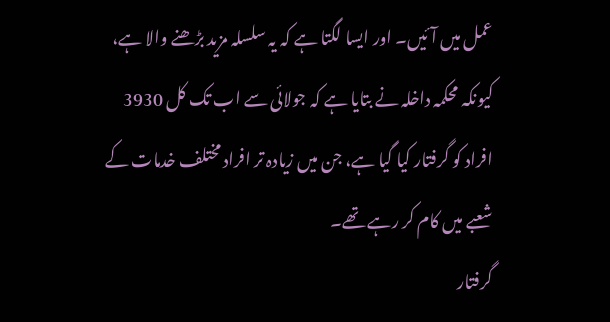عمل میں آئیں۔ اور ایسا لگتا ہے کہ یہ سلسلہ مزید بڑھنے والا ہے، کیونکہ محکمہ داخلہ نے بتایا ہے کہ جولائی سے اب تک کل 3930 افراد کو گرفتار کیا گیا ہے، جن میں زیادہ تر افراد مختلف خدمات کے شعبے میں کام کر رہے تھے۔
گرفتار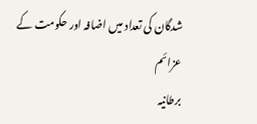شدگان کی تعداد میں اضافہ اور حکومت کے عزائم
برطانیہ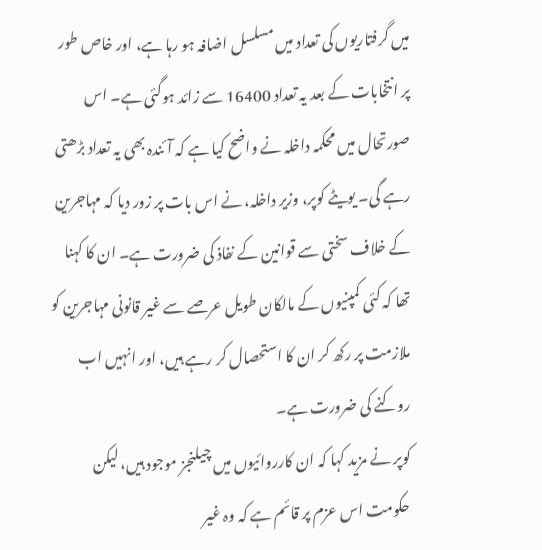میں گرفتاریوں کی تعداد میں مسلسل اضافہ ہو رہا ہے، اور خاص طور پر انتخابات کے بعد یہ تعداد 16400 سے زائد ہوگئی ہے۔ اس صورتحال میں محکمہ داخلہ نے واضح کیا ہے کہ آئندہ بھی یہ تعداد بڑھتی رہے گی۔ یویٹے کوپر، وزیر داخلہ، نے اس بات پر زور دیا کہ مہاجرین کے خلاف سختی سے قوانین کے نفاذ کی ضرورت ہے۔ ان کا کہنا تھا کہ کئی کمپنیوں کے مالکان طویل عرصے سے غیر قانونی مہاجرین کو ملازمت پر رکھ کر ان کا استحصال کر رہے ہیں، اور انہیں اب روکنے کی ضرورت ہے۔
کوپر نے مزید کہا کہ ان کارروائیوں میں چیلنجز موجود ہیں، لیکن حکومت اس عزم پر قائم ہے کہ وہ غیر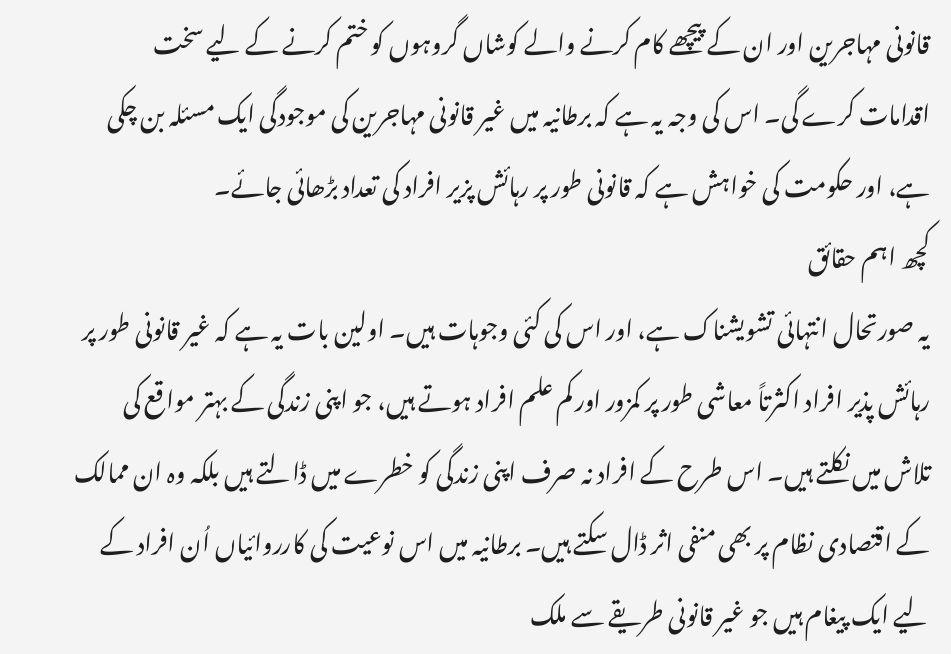قانونی مہاجرین اور ان کے پیچھے کام کرنے والے کوشاں گروہوں کو ختم کرنے کے لیے سخت اقدامات کرے گی۔ اس کی وجہ یہ ہے کہ برطانیہ میں غیر قانونی مہاجرین کی موجودگی ایک مسئلہ بن چکی ہے، اور حکومت کی خواہش ہے کہ قانونی طور پر رہائش پزیر افراد کی تعداد بڑھائی جائے۔
کچھ اہم حقائق
یہ صورتحال انتہائی تشویشناک ہے، اور اس کی کئی وجوہات ہیں۔ اولین بات یہ ہے کہ غیر قانونی طور پر رہائش پذیر افراد اکثرتاً معاشی طور پر کمزور اور کم علم افراد ہوتے ہیں، جو اپنی زندگی کے بہتر مواقع کی تلاش میں نکلتے ہیں۔ اس طرح کے افراد نہ صرف اپنی زندگی کو خطرے میں ڈالتے ہیں بلکہ وہ ان ممالک کے اقتصادی نظام پر بھی منفی اثر ڈال سکتے ہیں۔ برطانیہ میں اس نوعیت کی کارروائیاں اُن افراد کے لیے ایک پیغام ہیں جو غیر قانونی طریقے سے ملک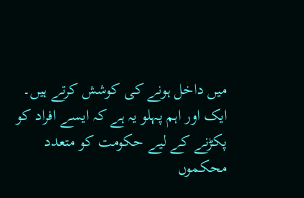میں داخل ہونے کی کوشش کرتے ہیں۔
ایک اور اہم پہلو یہ ہے کہ ایسے افراد کو پکڑنے کے لیے حکومت کو متعدد محکموں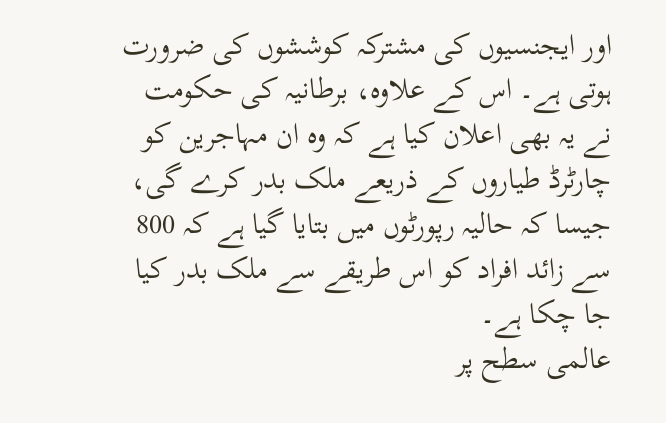اور ایجنسیوں کی مشترکہ کوششوں کی ضرورت ہوتی ہے۔ اس کے علاوہ، برطانیہ کی حکومت نے یہ بھی اعلان کیا ہے کہ وہ ان مہاجرین کو چارٹرڈ طیاروں کے ذریعے ملک بدر کرے گی، جیسا کہ حالیہ رپورٹوں میں بتایا گیا ہے کہ 800 سے زائد افراد کو اس طریقے سے ملک بدر کیا جا چکا ہے۔
عالمی سطح پر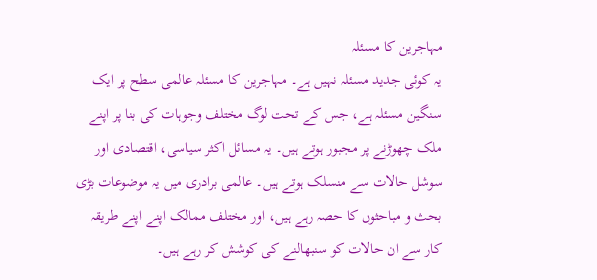مہاجرین کا مسئلہ
یہ کوئی جدید مسئلہ نہیں ہے۔ مہاجرین کا مسئلہ عالمی سطح پر ایک سنگین مسئلہ ہے، جس کے تحت لوگ مختلف وجوہات کی بنا پر اپنے ملک چھوڑنے پر مجبور ہوتے ہیں۔ یہ مسائل اکثر سیاسی، اقتصادی اور سوشل حالات سے منسلک ہوتے ہیں۔ عالمی برادری میں یہ موضوعات بڑی بحث و مباحثوں کا حصہ رہے ہیں، اور مختلف ممالک اپنے اپنے طریقہ کار سے ان حالات کو سنبھالنے کی کوشش کر رہے ہیں۔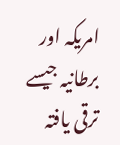امریکہ اور برطانیہ جیسے ترقی یافتہ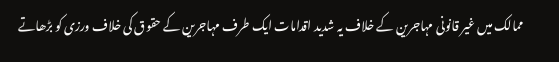ممالک میں غیر قانونی مہاجرین کے خلاف یہ شدید اقدامات ایک طرف مہاجرین کے حقوق کی خلاف ورزی کو بڑھاتے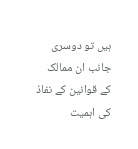ہیں تو دوسری جانب ان ممالک کے قوانین کے نفاذ کی اہمیت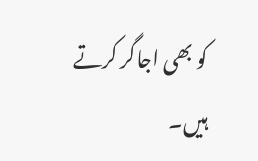کو بھی اجاگر کرتے ہیں۔